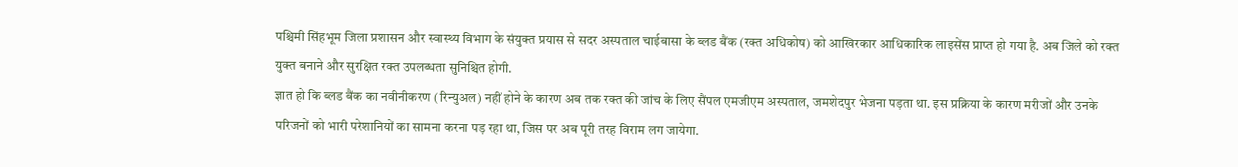पश्चिमी सिंहभूम जिला प्रशासन और स्वास्थ्य विभाग के संयुक्त प्रयास से सदर अस्पताल चाईबासा के ब्लड बैंक (रक्त अधिकोष) को आखिरकार आधिकारिक लाइसेंस प्राप्त हो गया है. अब जिले को रक्त युक्त बनाने और सुरक्षित रक्त उपलब्धता सुनिश्चित होगी.
ज्ञात हो कि ब्लड बैंक का नवीनीकरण (रिन्युअल) नहीं होने के कारण अब तक रक्त की जांच के लिए सैंपल एमजीएम अस्पताल, जमशेदपुर भेजना पड़ता था. इस प्रक्रिया के कारण मरीजों और उनके परिजनों को भारी परेशानियों का सामना करना पड़ रहा था, जिस पर अब पूरी तरह विराम लग जायेगा.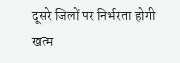दूसरे जिलों पर निर्भरता होगी खत्म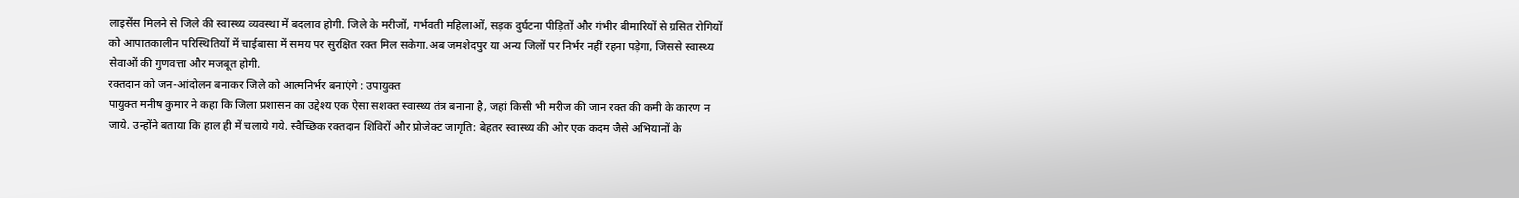लाइसेंस मिलने से जिले की स्वास्थ्य व्यवस्था में बदलाव होगी. जिले के मरीजों, गर्भवती महिलाओं, सड़क दुर्घटना पीड़ितों और गंभीर बीमारियों से ग्रसित रोगियों को आपातकालीन परिस्थितियों में चाईबासा में समय पर सुरक्षित रक्त मिल सकेगा.अब जमशेदपुर या अन्य जिलों पर निर्भर नहीं रहना पड़ेगा, जिससे स्वास्थ्य सेवाओं की गुणवत्ता और मजबूत होगी.
रक्तदान को जन-आंदोलन बनाकर जिले को आत्मनिर्भर बनाएंगे : उपायुक्त
पायुक्त मनीष कुमार ने कहा कि जिला प्रशासन का उद्देश्य एक ऐसा सशक्त स्वास्थ्य तंत्र बनाना है, जहां किसी भी मरीज की जान रक्त की कमी के कारण न जाये. उन्होंने बताया कि हाल ही में चलाये गये. स्वैच्छिक रक्तदान शिविरों और प्रोजेक्ट जागृति: बेहतर स्वास्थ्य की ओर एक कदम जैसे अभियानों के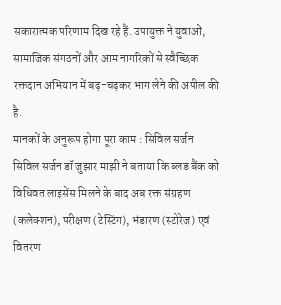सकारात्मक परिणाम दिख रहे हैं. उपायुक्त ने युवाओं, सामाजिक संगठनों और आम नागरिकों से स्वैच्छिक रक्तदान अभियान में बढ़-चढ़कर भाग लेने की अपील की है.
मानकों के अनुरूप होगा पूरा काम : सिविल सर्जन
सिविल सर्जन डॉ जुझार माझी ने बताया कि ब्लड बैंक को विधिवत लाइसेंस मिलने के बाद अब रक्त संग्रहण (कलेक्शन), परीक्षण (टेस्टिंग), भंडारण (स्टोरेज) एवं वितरण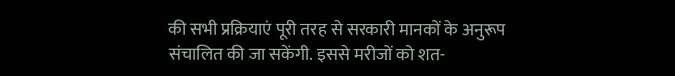की सभी प्रक्रियाएं पूरी तरह से सरकारी मानकों के अनुरूप संचालित की जा सकेंगी. इससे मरीजों को शत-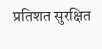प्रतिशत सुरक्षित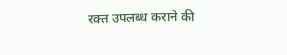रक्त उपलब्ध कराने की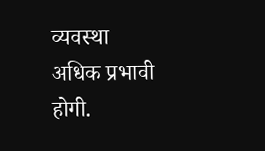व्यवस्था अधिक प्रभावी होगी.